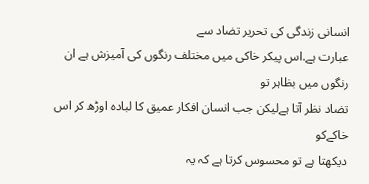انسانی زندگی کی تحریر تضاد سے
عبارت ہے.اس پیکر خاکی میں مختلف رنگوں کی آمیزش ہے ان رنگوں میں بظاہر تو
تضاد نظر آتا ہےلیکن جب انسان افکار عمیق کا لبادہ اوڑھ کر اس خاکےکو
دیکھتا ہے تو محسوس کرتا ہے کہ یہ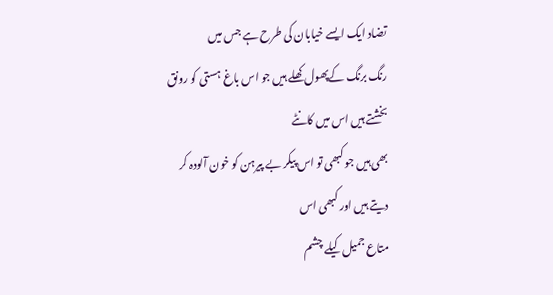تضاد ایک ایسے خیابان کی طرح ہے جس میں
رنگ برنگ کےپھول کھلے ہیں جو اس باغ ہستی کو رونق بخشتے ہیں اس میں کانٹے
بھی ہیں جو کبھی تو اس پیکر بے پیرہن کو خون آلودہ کر دیتے ہیں اور کبھی اس
متاع جمیل کیلے چشم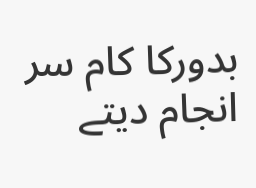بدورکا کام سر انجام دیتے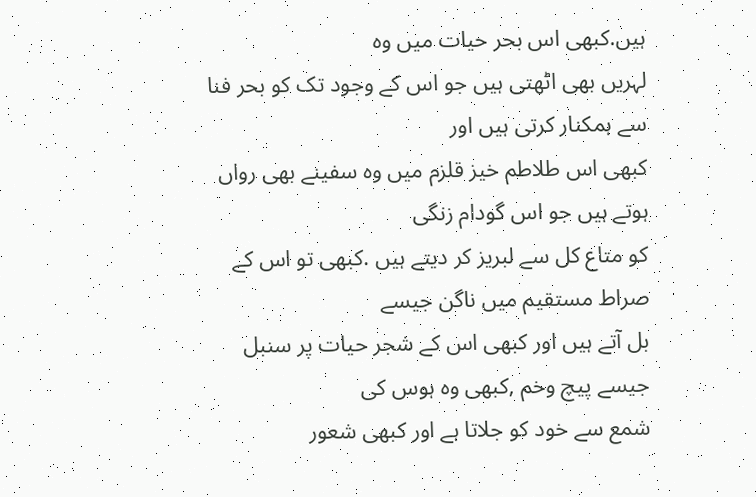ہیں.کبھی اس بحر حیات میں وہ
لہریں بھی اٹھتی ہیں جو اس کے وجود تک کو بحر فنا سے ہمکنار کرتی ہیں اور
کبھی اس طلاطم خیز قلزم میں وہ سفینے بھی رواں ہوتے ہیں جو اس گودام زنگی
کو متاع کل سے لبریز کر دیتے ہیں .کبھی تو اس کے صراط مستقیم میں ناگن جیسے
بل آتے ہیں اور کبھی اس کے شجر حیات پر سنبل جیسے پیچ وخم ,کبھی وہ ہوس کی
شمع سے خود کو جلاتا ہے اور کبھی شعور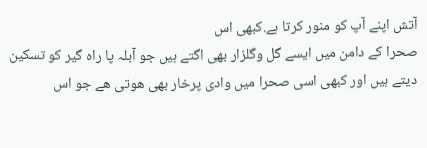آتش اپنے آپ کو منور کرتا ہے.کبھی اس
صحرا کے دامن میں ایسے گل وگلزار بھی اگتے ہیں جو آبلہ پا راہ گیر کو تسکین
دیتے ہیں اور کبھی اسی صحرا میں وادی پرخار بھی ھوتی ھے جو اس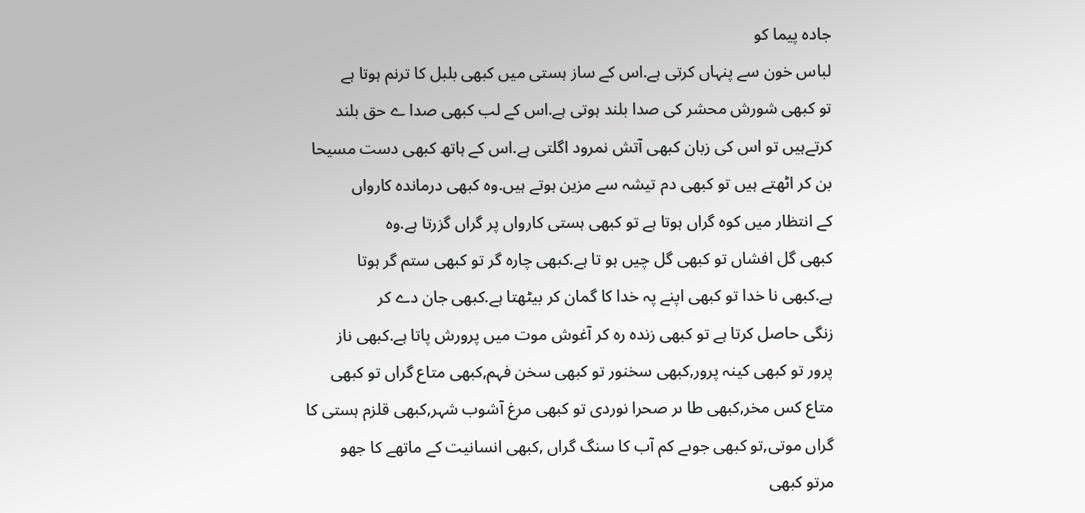جادہ پیما کو
لباس خون سے پنہاں کرتی ہے.اس کے ساز ہستی میں کبھی بلبل کا ترنم ہوتا ہے
تو کبھی شورش محشر کی صدا بلند ہوتی ہے.اس کے لب کبھی صدا ے حق بلند
کرتےہیں تو اس کی زبان کبھی آتش نمرود اگلتی ہے.اس کے ہاتھ کبھی دست مسیحا
بن کر اٹھتے ہیں تو کبھی دم تیشہ سے مزین ہوتے ہیں.وہ کبھی درماندہ کارواں
کے انتظار میں کوہ گراں ہوتا ہے تو کبھی ہستی کارواں پر گراں گزرتا ہے.وہ
کبھی گل افشاں تو کبھی گل چیں ہو تا ہے.کبھی چارہ گر تو کبھی ستم گر ہوتا
ہے.کبھی نا خدا تو کبھی اپنے پہ خدا کا گمان کر بیٹھتا ہے.کبھی جان دے کر
زنگی حاصل کرتا ہے تو کبھی زندہ رہ کر آغوش موت میں پرورش پاتا ہے.کبھی ناز
پرور تو کبھی کینہ پرور,کبھی سخنور تو کبھی سخن فہم,کبھی متاع گراں تو کبھی
متاع کس مخر,کبھی طا ںر صحرا نوردی تو کبھی مرغ آشوب شہر,کبھی قلزم ہستی کا
گراں موتی,تو کبھی جوںے کم آب کا سنگ گراں ,کبھی انسانیت کے ماتھے کا جھو
مرتو کبھی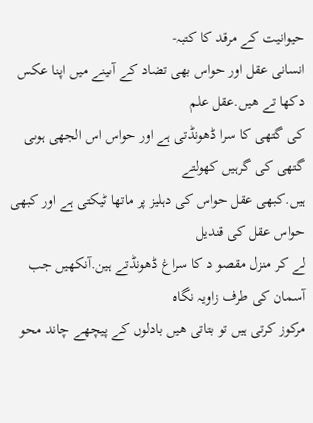حیوانیت کے مرقد کا کتبہ-
انسانی عقل اور حواس بھی تضاد کے آںینے میں اپنا عکس دکھا تے ھیں.عقل علم
کی گتھی کا سرا ڈھونڈتی ہے اور حواس اس الجھی ہوںی گتھی کی گرہیں کھولتے
ہیں.کبھی عقل حواس کی دہلیز پر ماتھا ٹیکتی ہے اور کبھی حواس عقل کی قندیل
لے کر منزل مقصو د کا سراغ ڈھونڈتے ہین.آنکھیں جب آسمان کی طرف زاویہ نگاہ
مرکوز کرتی ہیں تو بتاتی ھیں بادلوں کے پیچھے چاند محو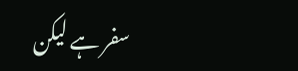سفر ہے لیکن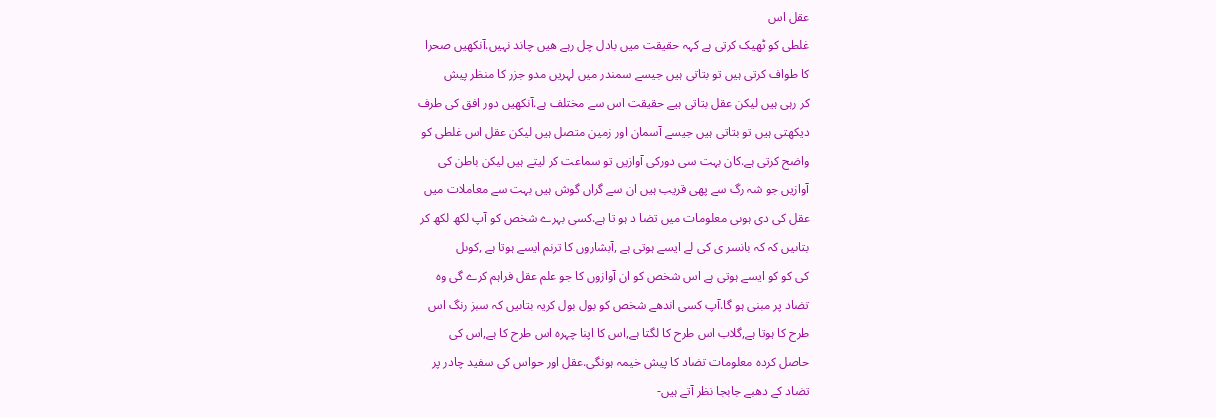عقل اس
غلطی کو ٹھیک کرتی ہے کہہ حقیقت میں بادل چل رہے ھیں چاند نہیں.آنکھیں صحرا
کا طواف کرتی ہیں تو بتاتی ہیں جیسے سمندر میں لہریں مدو جزر کا منظر پیش
کر رہی ہیں لیکن عقل بتاتی ہیے حقیقت اس سے مختلف ہے.آنکھیں دور افق کی طرف
دیکھتی ہیں تو بتاتی ہیں جیسے آسمان اور زمین متصل ہیں لیکن عقل اس غلطی کو
واضح کرتی ہے.کان بہت سی دورکی آوازیں تو سماعت کر لیتے ہیں لیکن باطن کی
آوازیں جو شہ رگ سے پھی قریب ہیں ان سے گراں گوش ہیں بہت سے معاملات میں
عقل کی دی ہوںی معلومات میں تضا د ہو تا ہے.کسی بہرے شخص کو آپ لکھ لکھ کر
بتاںیں کہ کہ بانسر ی کی لے ایسے ہوتی ہے ,آبشاروں کا ترنم ایسے ہوتا ہے ,کوںل
کی کو کو ایسے ہوتی ہے اس شخص کو ان آوازوں کا جو علم عقل فراہم کرے گی وہ
تضاد پر مبنی ہو گا.آپ کسی اندھے شخص کو بول بول کریہ بتاںیں کہ سبز رنگ اس
طرح کا ہوتا ہے,گلاب اس طرح کا لگتا ہے,اس کا اپنا چہرہ اس طرح کا ہے,اس کی
حاصل کردہ معلومات تضاد کا پیش خیمہ ہونگی.عقل اور حواس کی سفید چادر پر
تضاد کے دھبے جابجا نظر آتے ہیں-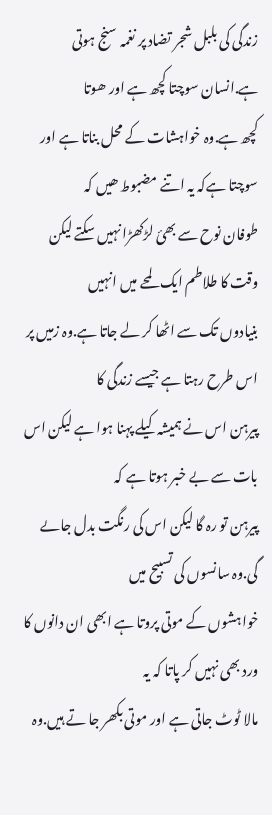زندگی کی بلبل شجر تضاد پر نغمہ سنج ہوتی ہے.انسان سوچتا کچھ ہے اور ھوتا
کچھ ہے.وہ خواہشات کے محل بناتا ہے اور سوچتا ہےکہ یہ اتنے مضبوط ھیں کہ
طوفان نوح سے بھئ لڑکھڑا نہیں سکتے لیکن وقت کا طلاطم ایک لمحے میں انہیں
بنیادوں تک سے اٹھا کر لے جاتا ہے.وہ زمیں پر اس طرح رہتا ہے جیسے زندگی کا
پیرہن اس نے ہمیشہ کیلے پہنا ہوا ہے لیکن اس بات سے بے خبر ہوتا ہے کہ
پیرہن تو رہ گا لیکن اس کی رنگت بدل جاںے گی.وہ سانسوں کی تسبیح میں
خواہشوں کے موتی پروتا ہے ابھی ان دانوں کا ورد بھی نہیں کر پاتا کہ یہ
مالا ٹوٹ جاتی ہے اور موتی بکھر جا تے ہیں.وہ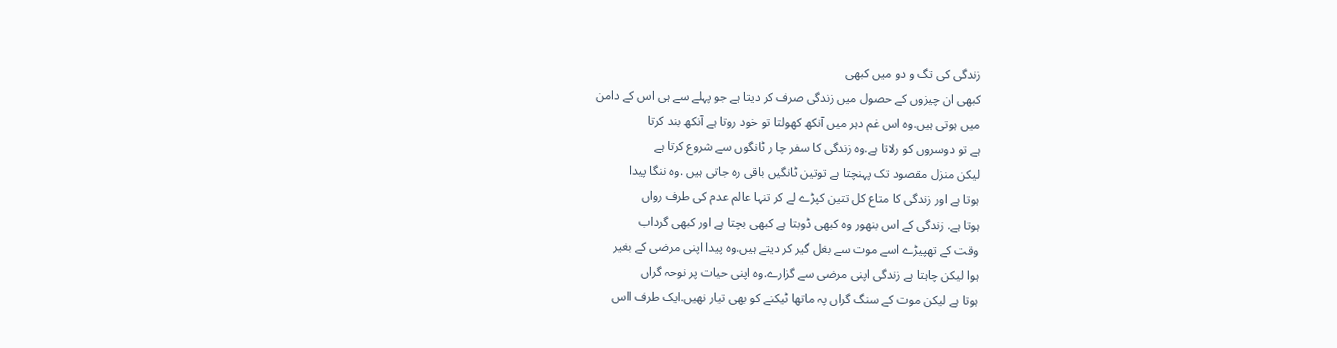زندگی کی تگ و دو میں کبھی
کبھی ان چیزوں کے حصول میں زندگی صرف کر دیتا ہے جو پہلے سے ہی اس کے دامن
میں ہوتی ہیں.وہ اس غم دہر میں آنکھ کھولتا تو خود روتا ہے آنکھ بند کرتا
ہے تو دوسروں کو رلاتا ہے.وہ زندگی کا سفر چا ر ٹانگوں سے شروع کرتا ہے
لیکن منزل مقصود تک پہنچتا ہے توتین ٹانگیں باقی رہ جاتی ہیں .وہ ننگا پیدا
ہوتا ہے اور زندگی کا متاع کل تتین کپڑے لے کر تنہا عالم عدم کی طرف رواں
ہوتا ہے. زندگی کے اس بنھور وہ کبھی ڈوبتا ہے کبھی بچتا ہے اور کبھی گرداب
وقت کے تھپیڑے اسے موت سے بغل گیر کر دیتے ہیں.وہ پیدا اپنی مرضی کے بغیر
ہوا لیکن چاہتا ہے زندگی اپنی مرضی سے گزارے.وہ اپنی حیات پر نوحہ گراں
ہوتا ہے لیکن موت کے سنگ گراں پہ ماتھا ٹیکنے کو بھی تیار نھیں.ایک طرف ااس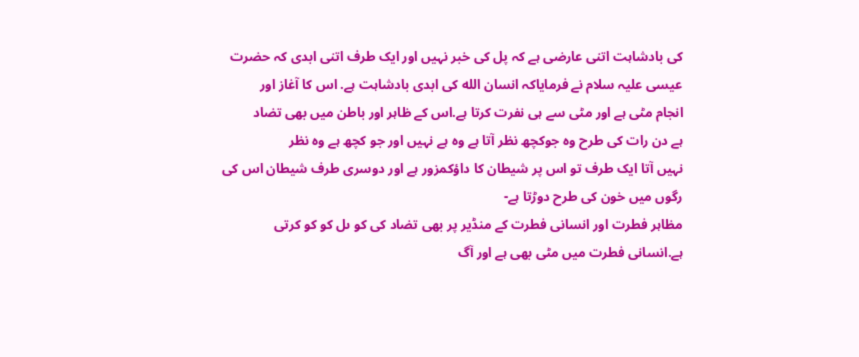کی بادشاہت اتنی عارضی ہے کہ پل کی خبر نہیں اور ایک طرف اتنی ابدی کہ حضرت
عیسی علیہ سلام نے فرمایاکہ انسان الله کی ابدی بادشاہت ہے. اس کا آغاز اور
انجام مٹی ہے اور مٹی سے ہی نفرت کرتا ہے.اس کے ظاہر اور باطن میں بھی تضاد
ہے دن رات کی طرح وہ جوکچھ نظر آتا ہے وہ ہے نہیں اور جو کچھ ہے وہ نظر
نہیں آتا ایک طرف تو اس پر شیطان کا داؤکمزور ہے اور دوسری طرف شیطان اس کی
رگوں میں خون کی طرح دوڑتا ہے-
مظاہر فطرت اور انسانی فطرت کے منڈیر پر بھی تضاد کی کو ںل کو کو کرتی
ہے.انسانی فطرت میں مٹی بھی ہے اور آگ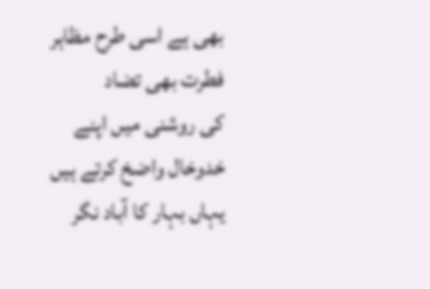بھی ہے اسی طرح مظاہر فطرت بھی تضاد
کی روشنی میں اپنے خدوخال واضخ کرتے ہیں یہاں بہار کا آباد نگر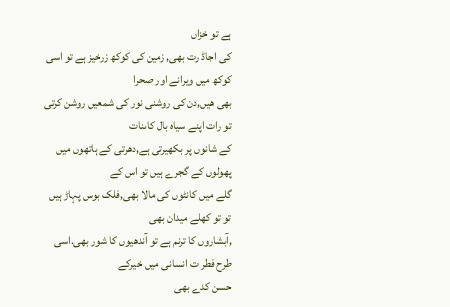ہے تو خزاں
کی اجاڈ رت بھی, زمین کی کوکھ زرخیز ہے تو اسی کوکھ میں ویرانے اور صحرا
بھی ھیں,دن کی روشنی نور کی شمعیں روشن کرتی تو رات اپنے سیاہ بال کاںنات
کے شانوں پر بکھیرتی ہے,دھرتی کے ہاتھوں میں پھولوں کے گجرے ہیں تو اس کے
گلے میں کانٹوں کی مالا بھی,فلک بوس پہاڑ ہیں تو تو کھلے میدان بھی
,آبشاروں کا ترنم ہے تو آندھیوں کا شور بھی.اسی طرح فطر ت انسانی میں خیرکے
حسن کدے بھی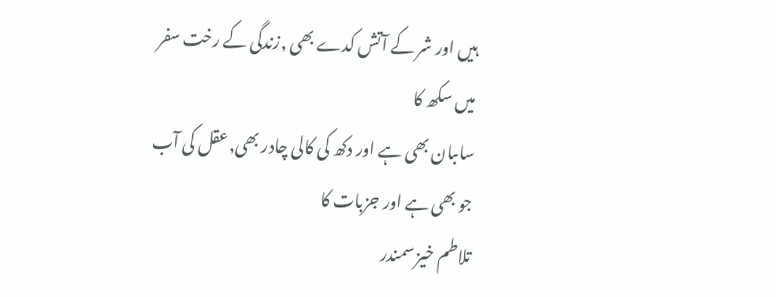ہیں اور شر کے آتش کدے بھی ,زندگی کے رخت سفر میں سکھ کا
ساںبان بھی ہے اور دکھ کی کالی چادر بھی,عقل کی آب جو بھی ہے اور جزبات کا
تلاطم خیز سمندر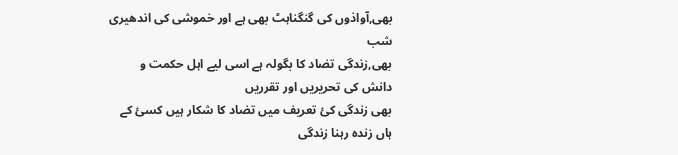بھی,آواذوں کی گنگناہٹ بھی ہے اور خموشی کی اندھیری شب
بھی,زندگی تضاد کا بگولہ ہے اسی لیے اہل حکمت و دانش کی تحریریں اور تقرریں
بھی زندگی کئ تعریف میں تضاد کا شکار ہیں کسئ کے ہاں زندہ رہنا زندگی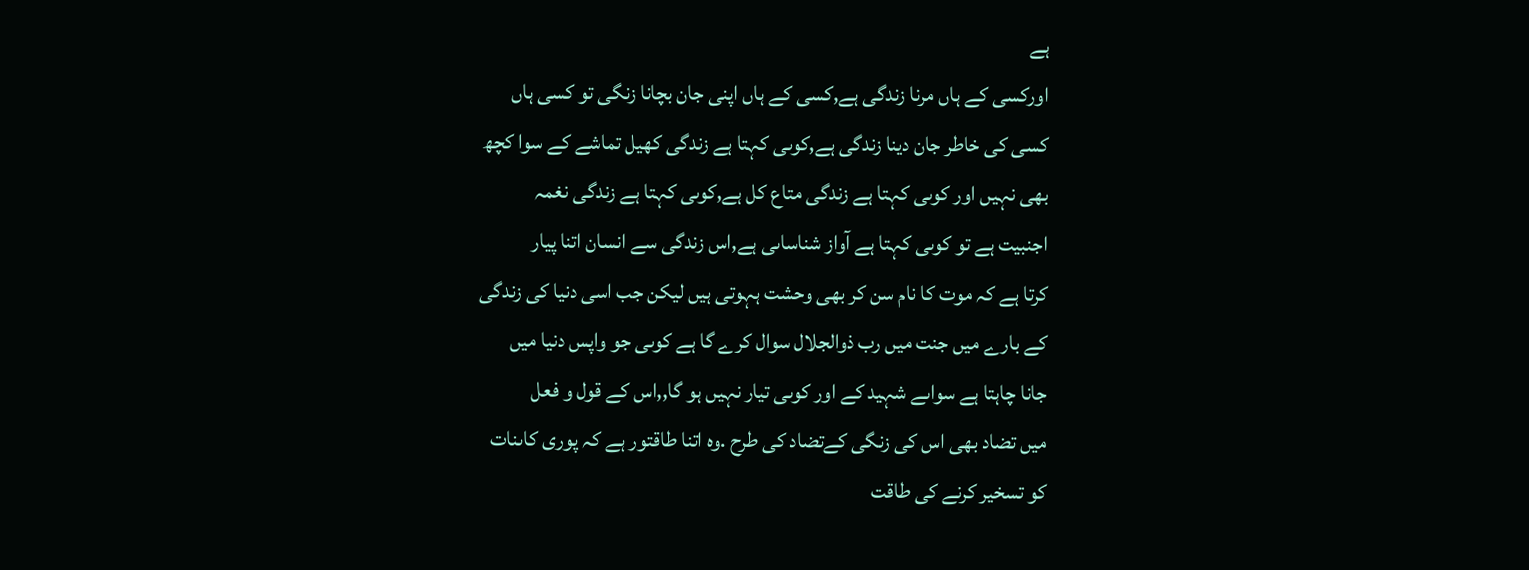ہے
اورکسی کے ہاں مرنا زندگی ہے,کسی کے ہاں اپنی جان بچانا زنگی تو کسی ہاں
کسی کی خاطر جان دینا زندگی ہے,کوںی کہتا ہے زندگی کھیل تماشے کے سوا کچھ
بھی نہیں اور کوںی کہتا ہے زندگی متاع کل ہے,کوںی کہتا ہے زندگی نغمہ
اجنبیت ہے تو کوںی کہتا ہے آواز شناساںی ہے,اس زندگی سے انسان اتنا پیار
کرتا ہے کہ موت کا نام سن کر بھی وحشت ہہوتی ہیں لیکن جب اسی دنیا کی زندگی
کے بارے میں جنت میں رب ذوالجلال سوال کرے گا ہے کوںی جو واپس دنیا میں
جانا چاہتا ہے سواںے شہید کے اور کوںی تیار نہیں ہو گا,,اس کے قول و فعل
میں تضاد بھی اس کی زنگی کےتضاد کی طرح .وہ اتنا طاقتور ہے کہ پوری کاںنات
کو تسخیر کرنے کی طاقت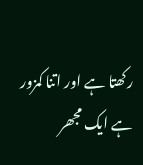رکھتا ہے اور اتنا کمزور ہے ایک مجھر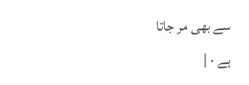سے بھی مر جاتا
ہے · |